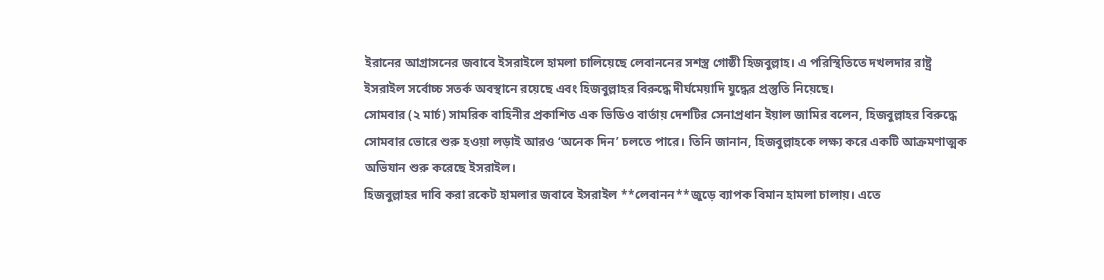ইরানের আগ্রাসনের জবাবে ইসরাইলে হামলা চালিয়েছে লেবাননের সশস্ত্র গোষ্ঠী হিজবুল্লাহ। এ পরিস্থিতিতে দখলদার রাষ্ট্র ইসরাইল সর্বোচ্চ সতর্ক অবস্থানে রয়েছে এবং হিজবুল্লাহর বিরুদ্ধে দীর্ঘমেয়াদি যুদ্ধের প্রস্তুতি নিয়েছে।
সোমবার (২ মার্চ) সামরিক বাহিনীর প্রকাশিত এক ভিডিও বার্তায় দেশটির সেনাপ্রধান ইয়াল জামির বলেন, হিজবুল্লাহর বিরুদ্ধে সোমবার ভোরে শুরু হওয়া লড়াই আরও ‘অনেক দিন’ চলতে পারে। তিনি জানান, হিজবুল্লাহকে লক্ষ্য করে একটি আক্রমণাত্মক অভিযান শুরু করেছে ইসরাইল।
হিজবুল্লাহর দাবি করা রকেট হামলার জবাবে ইসরাইল **লেবানন**জুড়ে ব্যাপক বিমান হামলা চালায়। এতে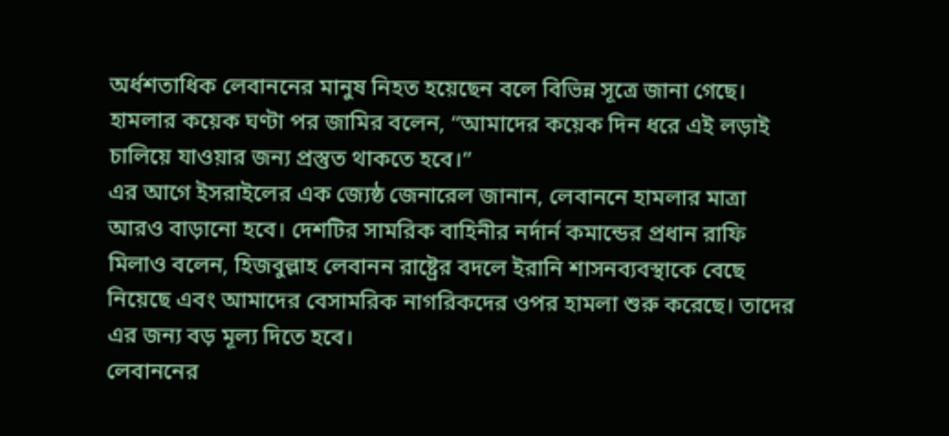অর্ধশতাধিক লেবাননের মানুষ নিহত হয়েছেন বলে বিভিন্ন সূত্রে জানা গেছে। হামলার কয়েক ঘণ্টা পর জামির বলেন, “আমাদের কয়েক দিন ধরে এই লড়াই চালিয়ে যাওয়ার জন্য প্রস্তুত থাকতে হবে।”
এর আগে ইসরাইলের এক জ্যেষ্ঠ জেনারেল জানান, লেবাননে হামলার মাত্রা আরও বাড়ানো হবে। দেশটির সামরিক বাহিনীর নর্দার্ন কমান্ডের প্রধান রাফি মিলাও বলেন, হিজবুল্লাহ লেবানন রাষ্ট্রের বদলে ইরানি শাসনব্যবস্থাকে বেছে নিয়েছে এবং আমাদের বেসামরিক নাগরিকদের ওপর হামলা শুরু করেছে। তাদের এর জন্য বড় মূল্য দিতে হবে।
লেবাননের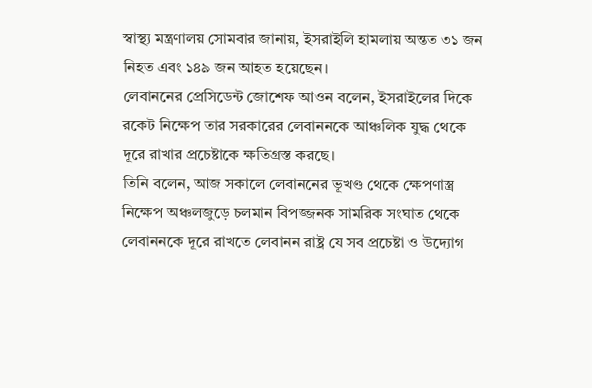স্বাস্থ্য মন্ত্রণালয় সোমবার জানায়, ইসরাইলি হামলায় অন্তত ৩১ জন নিহত এবং ১৪৯ জন আহত হয়েছেন।
লেবাননের প্রেসিডেন্ট জোশেফ আওন বলেন, ইসরাইলের দিকে রকেট নিক্ষেপ তার সরকারের লেবাননকে আঞ্চলিক যুদ্ধ থেকে দূরে রাখার প্রচেষ্টাকে ক্ষতিগ্রস্ত করছে।
তিনি বলেন, আজ সকালে লেবাননের ভূখণ্ড থেকে ক্ষেপণাস্ত্র নিক্ষেপ অঞ্চলজুড়ে চলমান বিপজ্জনক সামরিক সংঘাত থেকে লেবাননকে দূরে রাখতে লেবানন রাষ্ট্র যে সব প্রচেষ্টা ও উদ্যোগ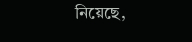নিয়েছে,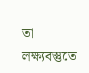তা লক্ষ্যবস্তুতে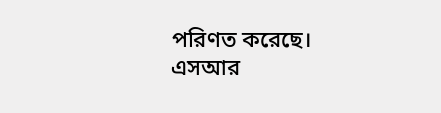পরিণত করেছে।
এসআর